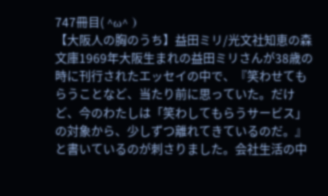747冊目( ^ω^ )
【大阪人の胸のうち】益田ミリ/光文社知恵の森文庫1969年大阪生まれの益田ミリさんが38歳の時に刊行されたエッセイの中で、『笑わせてもらうことなど、当たり前に思っていた。だけど、今のわたしは「笑わしてもらうサービス」の対象から、少しずつ離れてきているのだ。』と書いているのが刺さりました。会社生活の中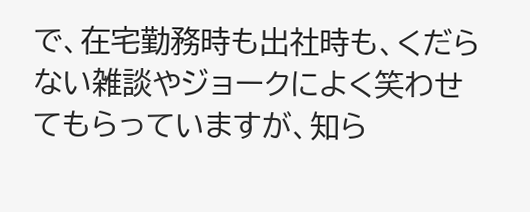で、在宅勤務時も出社時も、くだらない雑談やジョークによく笑わせてもらっていますが、知ら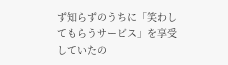ず知らずのうちに「笑わしてもらうサービス」を享受していたの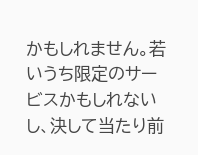かもしれません。若いうち限定のサービスかもしれないし、決して当たり前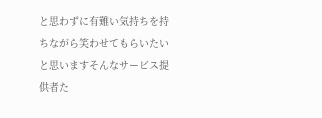と思わずに有難い気持ちを持ちながら笑わせてもらいたいと思いますそんなサービス提供者た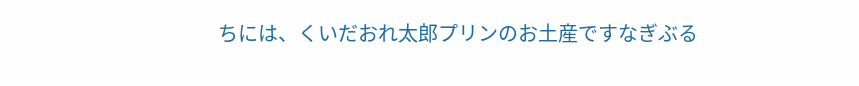ちには、くいだおれ太郎プリンのお土産ですなぎぶる